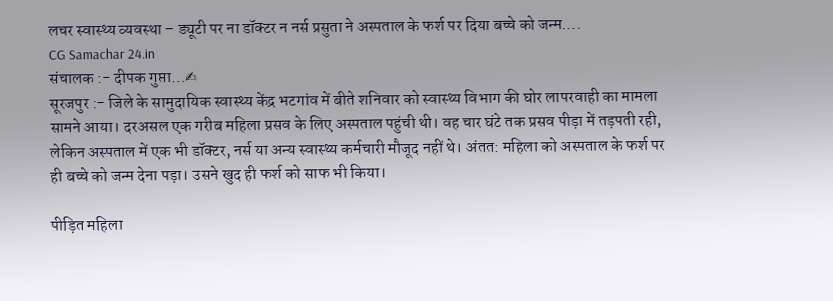लचर स्वास्थ्य व्यवस्था – ड्यूटी पर ना डॉक्टर न नर्स प्रसुता ने अस्पताल के फर्श पर दिया बच्चे को जन्म….
CG Samachar 24.in
संचालक :- दीपक गुप्ता…✍
सूरजपुर :- जिले के सामुदायिक स्वास्थ्य केंद्र भटगांव में बीते शनिवार को स्वास्थ्य विभाग की घोर लापरवाही का मामला सामने आया। दरअसल एक गरीब महिला प्रसव के लिए अस्पताल पहुंची थी। वह चार घंटे तक प्रसव पीड़ा में तड़पती रही, लेकिन अस्पताल में एक भी डॉक्टर, नर्स या अन्य स्वास्थ्य कर्मचारी मौजूद नहीं थे। अंतत: महिला को अस्पताल के फर्श पर ही बच्चे को जन्म देना पड़ा। उसने खुद ही फर्श को साफ भी किया।

पीड़ित महिला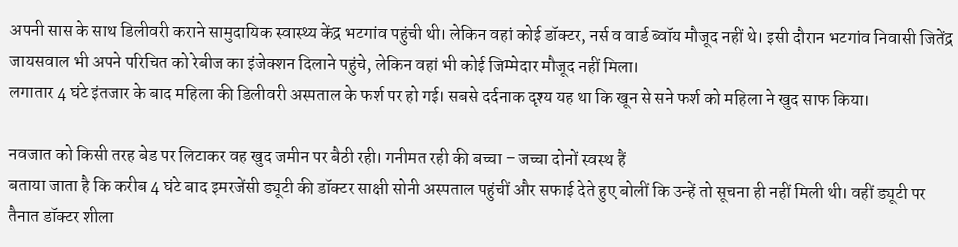अपनी सास के साथ डिलीवरी कराने सामुदायिक स्वास्थ्य केंद्र भटगांव पहुंची थी। लेकिन वहां कोई डॉक्टर, नर्स व वार्ड ब्वॉय मौजूद नहीं थे। इसी दौरान भटगांव निवासी जितेंद्र जायसवाल भी अपने परिचित को रेबीज का इंजेक्शन दिलाने पहुंचे, लेकिन वहां भी कोई जिम्मेदार मौजूद नहीं मिला।
लगातार 4 घंटे इंतजार के बाद महिला की डिलीवरी अस्पताल के फर्श पर हो गई। सबसे दर्दनाक दृश्य यह था कि खून से सने फर्श को महिला ने खुद साफ किया।

नवजात को किसी तरह बेड पर लिटाकर वह खुद जमीन पर बैठी रही। गनीमत रही की बच्चा – जच्चा दोनों स्वस्थ हैं
बताया जाता है कि करीब 4 घंटे बाद इमरजेंसी ड्यूटी की डॉक्टर साक्षी सोनी अस्पताल पहुंचीं और सफाई देते हुए बोलीं कि उन्हें तो सूचना ही नहीं मिली थी। वहीं ड्यूटी पर तैनात डॉक्टर शीला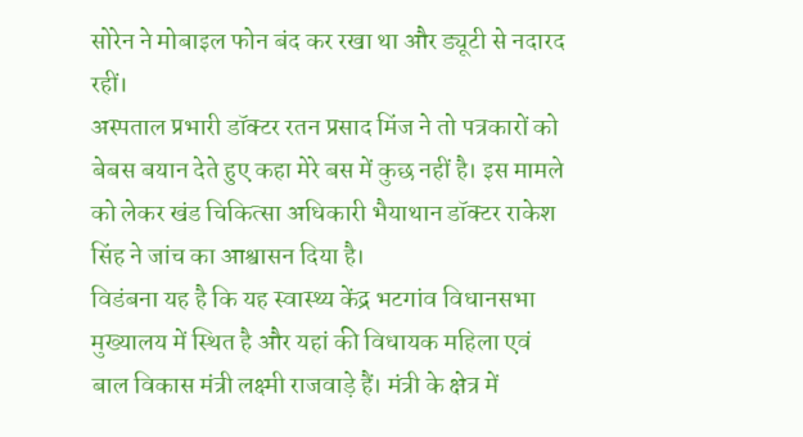सोरेन ने मोबाइल फोन बंद कर रखा था और ड्यूटी से नदारद रहीं।
अस्पताल प्रभारी डॉक्टर रतन प्रसाद मिंज ने तो पत्रकारों को बेबस बयान देते हुए कहा मेरे बस में कुछ नहीं है। इस मामले को लेकर खंड चिकित्सा अधिकारी भैयाथान डॉक्टर राकेश सिंह ने जांच का आश्वासन दिया है।
विडंबना यह है कि यह स्वास्थ्य केंद्र भटगांव विधानसभा मुख्यालय में स्थित है और यहां की विधायक महिला एवं बाल विकास मंत्री लक्ष्मी राजवाड़े हैं। मंत्री के क्षेत्र में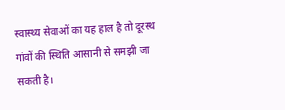स्वास्थ्य सेवाओं का यह हाल है तो दूरस्थ गांवों की स्थिति आसानी से समझी जा सकती है।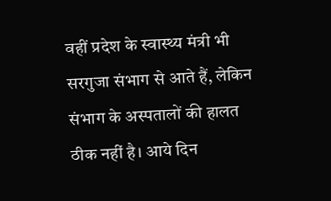वहीं प्रदेश के स्वास्थ्य मंत्री भी सरगुजा संभाग से आते हैं, लेकिन संभाग के अस्पतालों की हालत ठीक नहीं है। आये दिन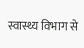स्वास्थ्य विभाग से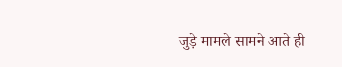जुड़े मामले सामने आते ही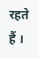रहते हैं ।